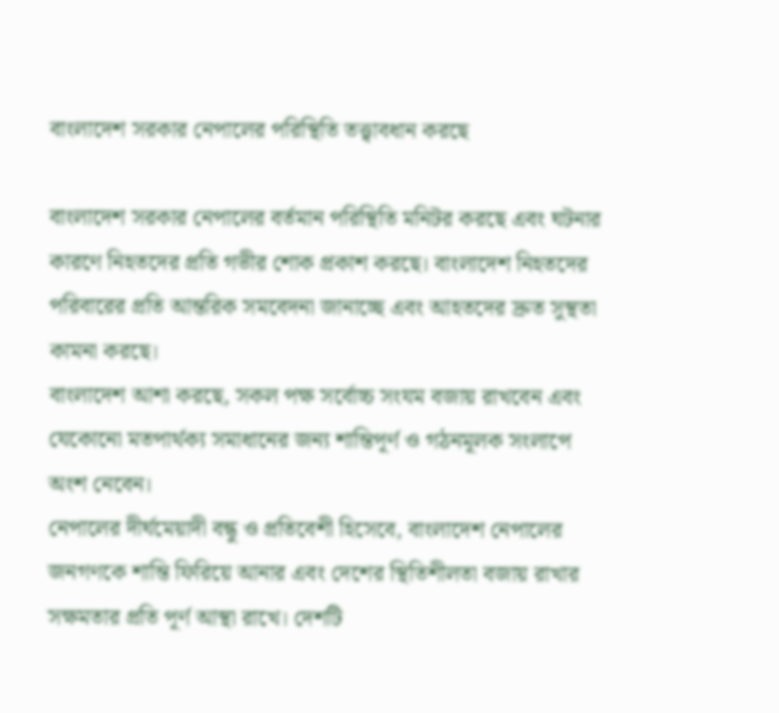বাংলাদেশ সরকার নেপালের পরিস্থিতি তত্ত্বাবধান করছে

বাংলাদেশ সরকার নেপালের বর্তমান পরিস্থিতি মনিটর করছে এবং ঘটনার কারণে নিহতদের প্রতি গভীর শোক প্রকাশ করছে। বাংলাদেশ নিহতদের পরিবারের প্রতি আন্তরিক সমবেদনা জানাচ্ছে এবং আহতদের দ্রুত সুস্থতা কামনা করছে।
বাংলাদেশ আশা করছে, সকল পক্ষ সর্বোচ্চ সংযম বজায় রাখবেন এবং যেকোনো মতপার্থক্য সমাধানের জন্য শান্তিপূর্ণ ও গঠনমূলক সংলাপে অংশ নেবেন।
নেপালের দীর্ঘমেয়াদী বন্ধু ও প্রতিবেশী হিসেবে, বাংলাদেশ নেপালের জনগণকে শান্তি ফিরিয়ে আনার এবং দেশের স্থিতিশীলতা বজায় রাখার সক্ষমতার প্রতি পূর্ণ আস্থা রাখে। দেশটি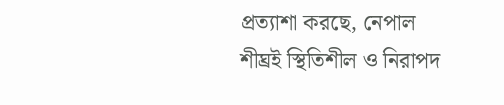প্রত্যাশা করছে, নেপাল শীঘ্রই স্থিতিশীল ও নিরাপদ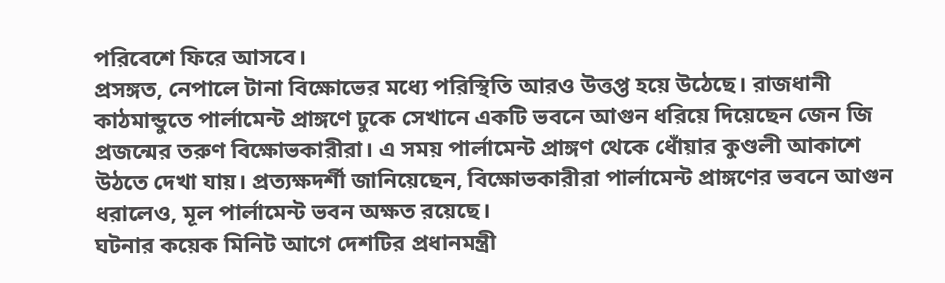পরিবেশে ফিরে আসবে।
প্রসঙ্গত, নেপালে টানা বিক্ষোভের মধ্যে পরিস্থিতি আরও উত্তপ্ত হয়ে উঠেছে। রাজধানী কাঠমান্ডুতে পার্লামেন্ট প্রাঙ্গণে ঢুকে সেখানে একটি ভবনে আগুন ধরিয়ে দিয়েছেন জেন জি প্রজন্মের তরুণ বিক্ষোভকারীরা। এ সময় পার্লামেন্ট প্রাঙ্গণ থেকে ধোঁয়ার কুণ্ডলী আকাশে উঠতে দেখা যায়। প্রত্যক্ষদর্শী জানিয়েছেন, বিক্ষোভকারীরা পার্লামেন্ট প্রাঙ্গণের ভবনে আগুন ধরালেও, মূল পার্লামেন্ট ভবন অক্ষত রয়েছে।
ঘটনার কয়েক মিনিট আগে দেশটির প্রধানমন্ত্রী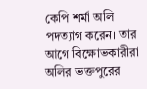কেপি শর্মা অলি পদত্যাগ করেন। তার আগে বিক্ষোভকারীরা অলির ভক্তপুরের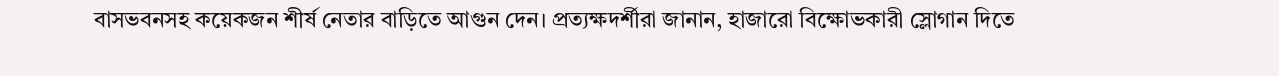বাসভবনসহ কয়েকজন শীর্ষ নেতার বাড়িতে আগুন দেন। প্রত্যক্ষদর্শীরা জানান, হাজারো বিক্ষোভকারী স্লোগান দিতে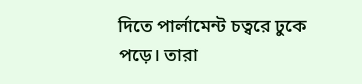দিতে পার্লামেন্ট চত্বরে ঢুকে পড়ে। তারা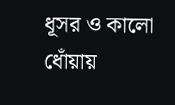ধূসর ও কালো ধোঁয়ায়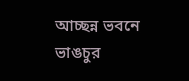আচ্ছন্ন ভবনে ভাঙচুর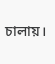চালায়।